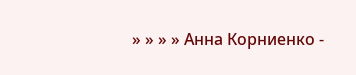» » » » Анна Корниенко -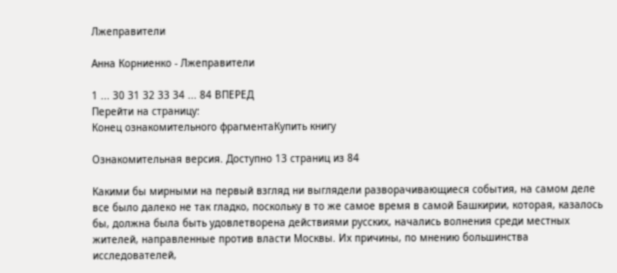Лжеправители

Анна Корниенко - Лжеправители

1 ... 30 31 32 33 34 ... 84 ВПЕРЕД
Перейти на страницу:
Конец ознакомительного фрагментаКупить книгу

Ознакомительная версия. Доступно 13 страниц из 84

Какими бы мирными на первый взгляд ни выглядели разворачивающиеся события, на самом деле все было далеко не так гладко, поскольку в то же самое время в самой Башкирии, которая, казалось бы, должна была быть удовлетворена действиями русских, начались волнения среди местных жителей, направленные против власти Москвы. Их причины, по мнению большинства исследователей,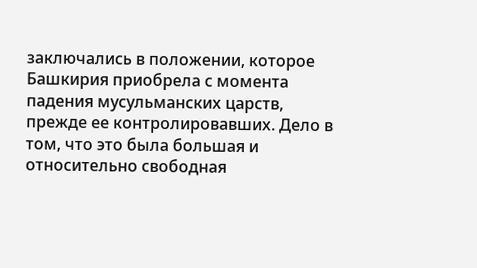заключались в положении, которое Башкирия приобрела с момента падения мусульманских царств, прежде ее контролировавших. Дело в том, что это была большая и относительно свободная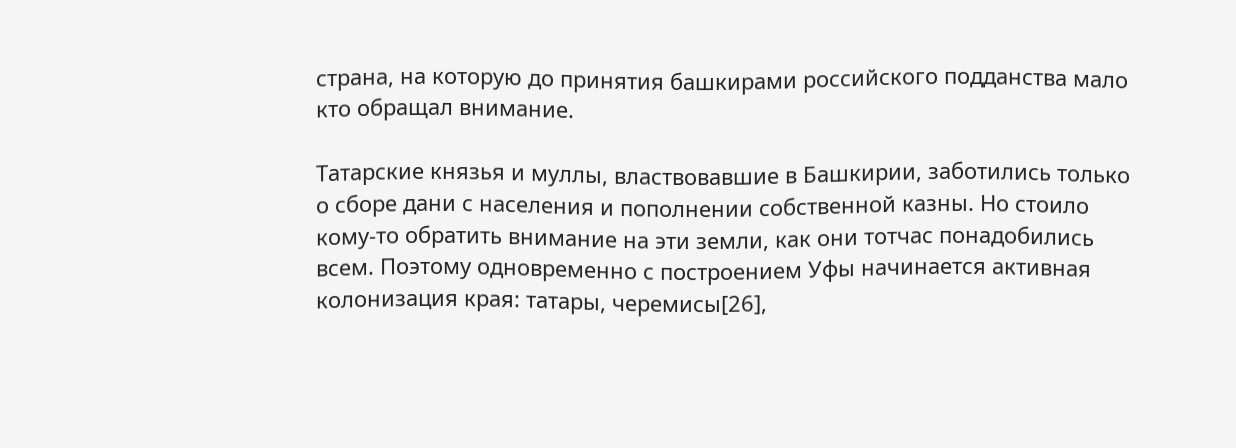страна, на которую до принятия башкирами российского подданства мало кто обращал внимание.

Татарские князья и муллы, властвовавшие в Башкирии, заботились только о сборе дани с населения и пополнении собственной казны. Но стоило кому-то обратить внимание на эти земли, как они тотчас понадобились всем. Поэтому одновременно с построением Уфы начинается активная колонизация края: татары, черемисы[26],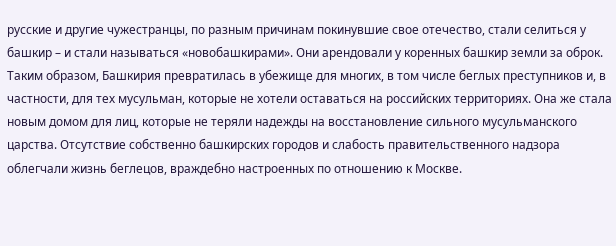русские и другие чужестранцы, по разным причинам покинувшие свое отечество, стали селиться у башкир – и стали называться «новобашкирами». Они арендовали у коренных башкир земли за оброк. Таким образом, Башкирия превратилась в убежище для многих, в том числе беглых преступников и, в частности, для тех мусульман, которые не хотели оставаться на российских территориях. Она же стала новым домом для лиц, которые не теряли надежды на восстановление сильного мусульманского царства. Отсутствие собственно башкирских городов и слабость правительственного надзора облегчали жизнь беглецов, враждебно настроенных по отношению к Москве.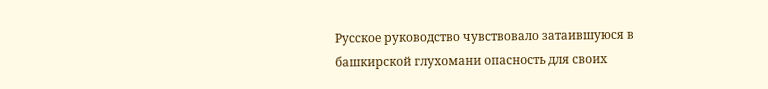Русское руководство чувствовало затаившуюся в башкирской глухомани опасность для своих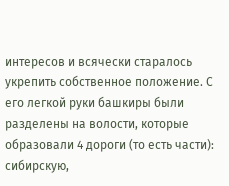интересов и всячески старалось укрепить собственное положение. С его легкой руки башкиры были разделены на волости, которые образовали 4 дороги (то есть части): сибирскую,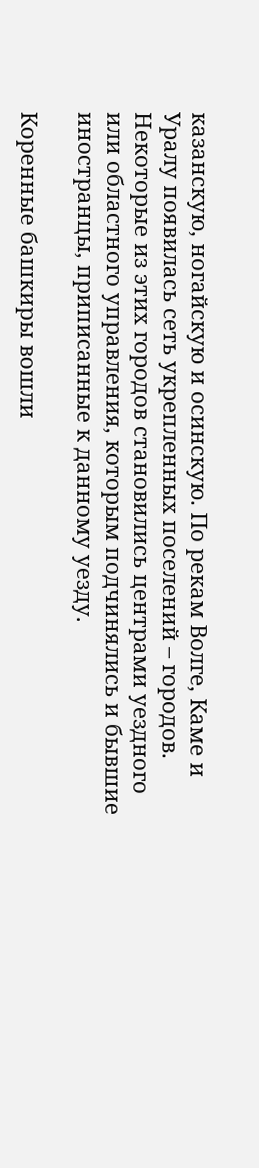казанскую, ногайскую и осинскую. По рекам Волге, Каме и Уралу появилась сеть укрепленных поселений – городов. Некоторые из этих городов становились центрами уездного или областного управления, которым подчинялись и бывшие иностранцы, приписанные к данному уезду.

Коренные башкиры вошли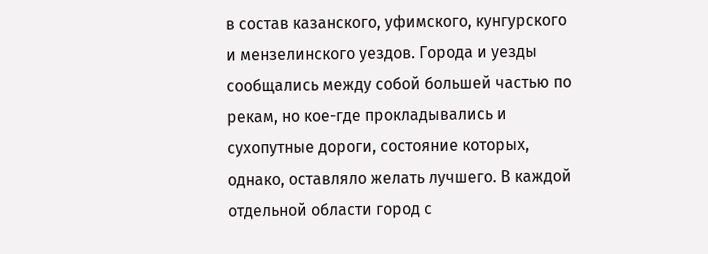в состав казанского, уфимского, кунгурского и мензелинского уездов. Города и уезды сообщались между собой большей частью по рекам, но кое-где прокладывались и сухопутные дороги, состояние которых, однако, оставляло желать лучшего. В каждой отдельной области город с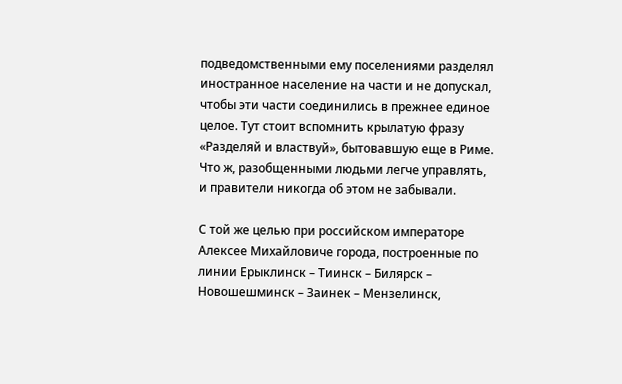подведомственными ему поселениями разделял иностранное население на части и не допускал, чтобы эти части соединились в прежнее единое целое. Тут стоит вспомнить крылатую фразу «Разделяй и властвуй», бытовавшую еще в Риме. Что ж, разобщенными людьми легче управлять, и правители никогда об этом не забывали.

С той же целью при российском императоре Алексее Михайловиче города, построенные по линии Ерыклинск – Тиинск – Билярск – Новошешминск – Заинек – Мензелинск,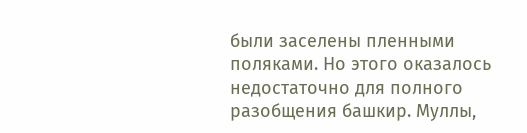были заселены пленными поляками. Но этого оказалось недостаточно для полного разобщения башкир. Муллы,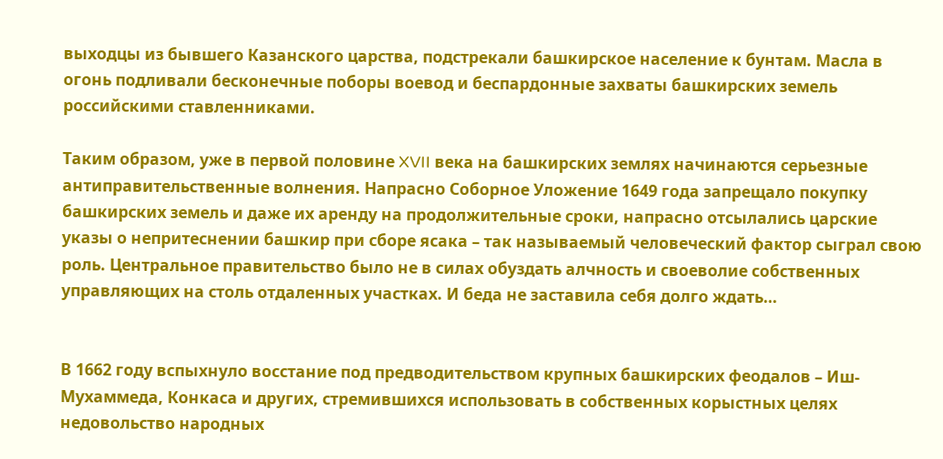выходцы из бывшего Казанского царства, подстрекали башкирское население к бунтам. Масла в огонь подливали бесконечные поборы воевод и беспардонные захваты башкирских земель российскими ставленниками.

Таким образом, уже в первой половине XVII века на башкирских землях начинаются серьезные антиправительственные волнения. Напрасно Соборное Уложение 1649 года запрещало покупку башкирских земель и даже их аренду на продолжительные сроки, напрасно отсылались царские указы о непритеснении башкир при сборе ясака – так называемый человеческий фактор сыграл свою роль. Центральное правительство было не в силах обуздать алчность и своеволие собственных управляющих на столь отдаленных участках. И беда не заставила себя долго ждать…


В 1662 году вспыхнуло восстание под предводительством крупных башкирских феодалов – Иш-Мухаммеда, Конкаса и других, стремившихся использовать в собственных корыстных целях недовольство народных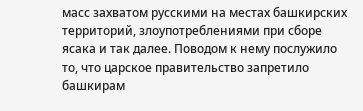масс захватом русскими на местах башкирских территорий, злоупотреблениями при сборе ясака и так далее. Поводом к нему послужило то, что царское правительство запретило башкирам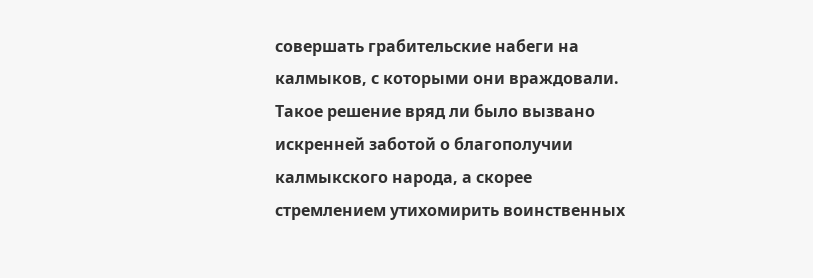совершать грабительские набеги на калмыков, с которыми они враждовали. Такое решение вряд ли было вызвано искренней заботой о благополучии калмыкского народа, а скорее стремлением утихомирить воинственных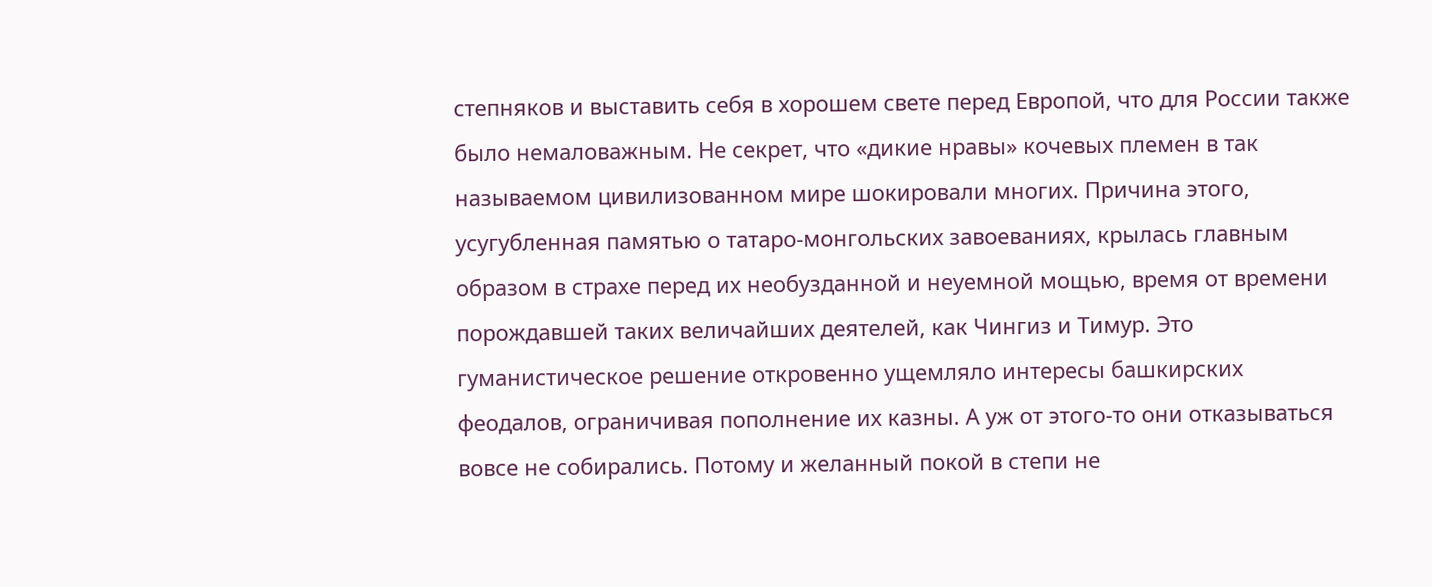степняков и выставить себя в хорошем свете перед Европой, что для России также было немаловажным. Не секрет, что «дикие нравы» кочевых племен в так называемом цивилизованном мире шокировали многих. Причина этого, усугубленная памятью о татаро-монгольских завоеваниях, крылась главным образом в страхе перед их необузданной и неуемной мощью, время от времени порождавшей таких величайших деятелей, как Чингиз и Тимур. Это гуманистическое решение откровенно ущемляло интересы башкирских феодалов, ограничивая пополнение их казны. А уж от этого-то они отказываться вовсе не собирались. Потому и желанный покой в степи не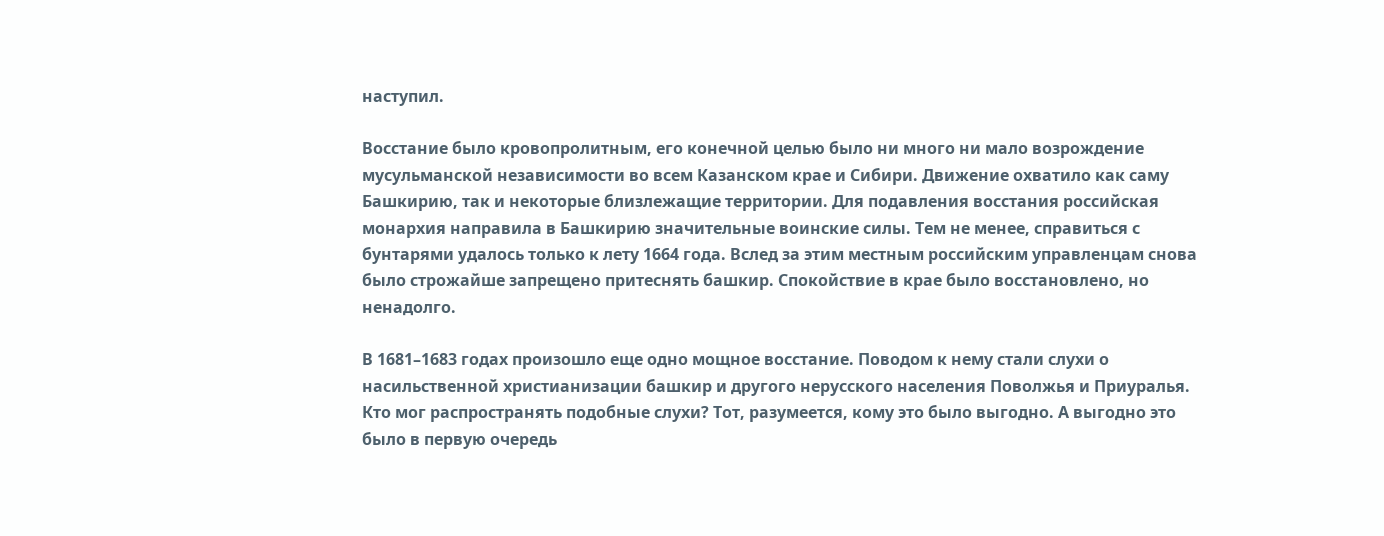наступил.

Восстание было кровопролитным, его конечной целью было ни много ни мало возрождение мусульманской независимости во всем Казанском крае и Сибири. Движение охватило как саму Башкирию, так и некоторые близлежащие территории. Для подавления восстания российская монархия направила в Башкирию значительные воинские силы. Тем не менее, справиться с бунтарями удалось только к лету 1664 года. Вслед за этим местным российским управленцам снова было строжайше запрещено притеснять башкир. Спокойствие в крае было восстановлено, но ненадолго.

В 1681–1683 годах произошло еще одно мощное восстание. Поводом к нему стали слухи о насильственной христианизации башкир и другого нерусского населения Поволжья и Приуралья. Кто мог распространять подобные слухи? Тот, разумеется, кому это было выгодно. А выгодно это было в первую очередь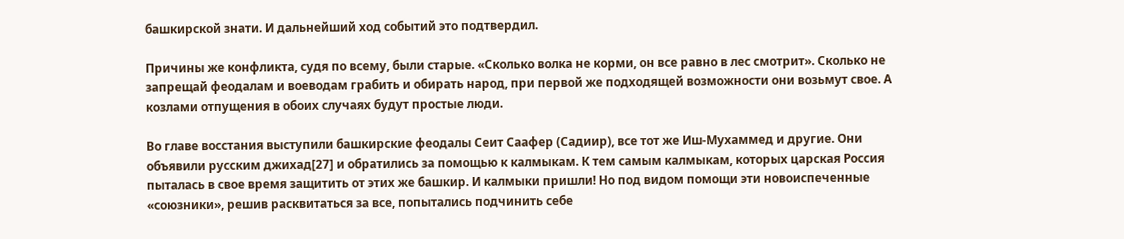башкирской знати. И дальнейший ход событий это подтвердил.

Причины же конфликта, судя по всему, были старые. «Сколько волка не корми, он все равно в лес смотрит». Сколько не запрещай феодалам и воеводам грабить и обирать народ, при первой же подходящей возможности они возьмут свое. А козлами отпущения в обоих случаях будут простые люди.

Во главе восстания выступили башкирские феодалы Сеит Саафер (Садиир), все тот же Иш-Мухаммед и другие. Они объявили русским джихад[27] и обратились за помощью к калмыкам. К тем самым калмыкам, которых царская Россия пыталась в свое время защитить от этих же башкир. И калмыки пришли! Но под видом помощи эти новоиспеченные «союзники», решив расквитаться за все, попытались подчинить себе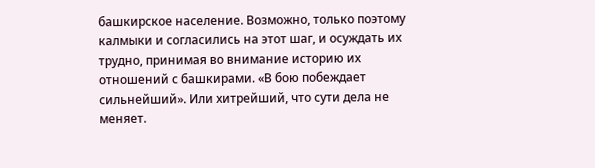башкирское население. Возможно, только поэтому калмыки и согласились на этот шаг, и осуждать их трудно, принимая во внимание историю их отношений с башкирами. «В бою побеждает сильнейший». Или хитрейший, что сути дела не меняет.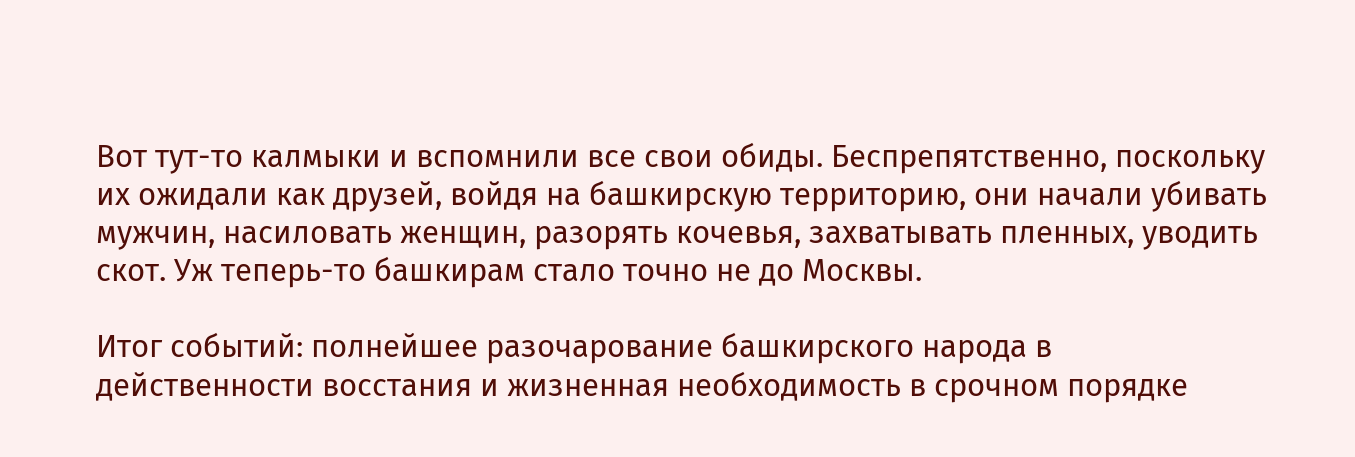Вот тут-то калмыки и вспомнили все свои обиды. Беспрепятственно, поскольку их ожидали как друзей, войдя на башкирскую территорию, они начали убивать мужчин, насиловать женщин, разорять кочевья, захватывать пленных, уводить скот. Уж теперь-то башкирам стало точно не до Москвы.

Итог событий: полнейшее разочарование башкирского народа в действенности восстания и жизненная необходимость в срочном порядке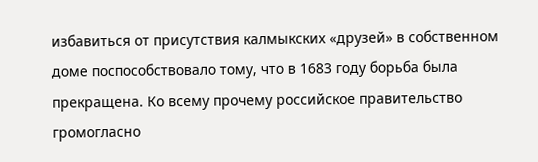избавиться от присутствия калмыкских «друзей» в собственном доме поспособствовало тому, что в 1683 году борьба была прекращена. Ко всему прочему российское правительство громогласно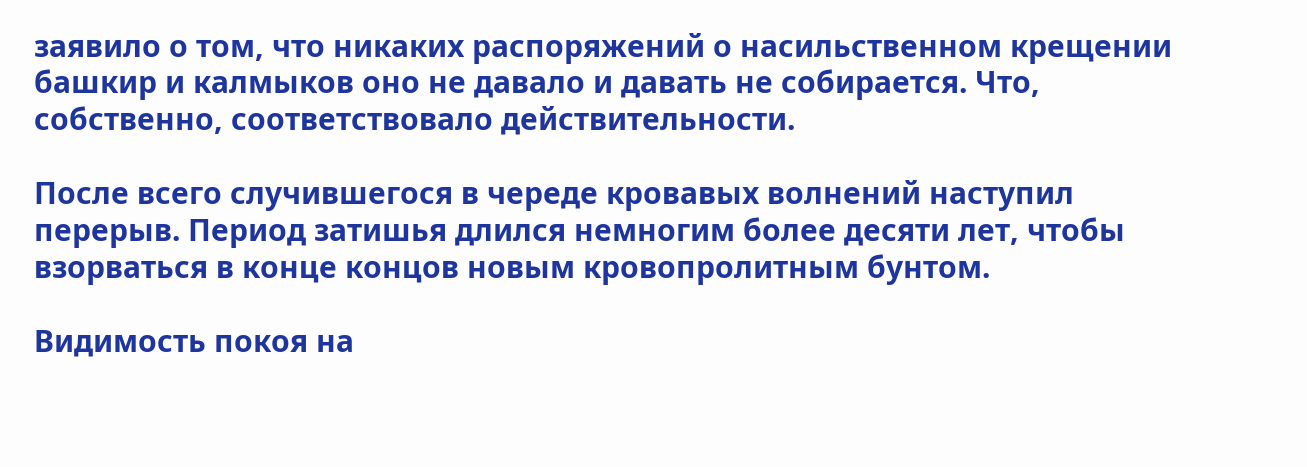заявило о том, что никаких распоряжений о насильственном крещении башкир и калмыков оно не давало и давать не собирается. Что, собственно, соответствовало действительности.

После всего случившегося в череде кровавых волнений наступил перерыв. Период затишья длился немногим более десяти лет, чтобы взорваться в конце концов новым кровопролитным бунтом.

Видимость покоя на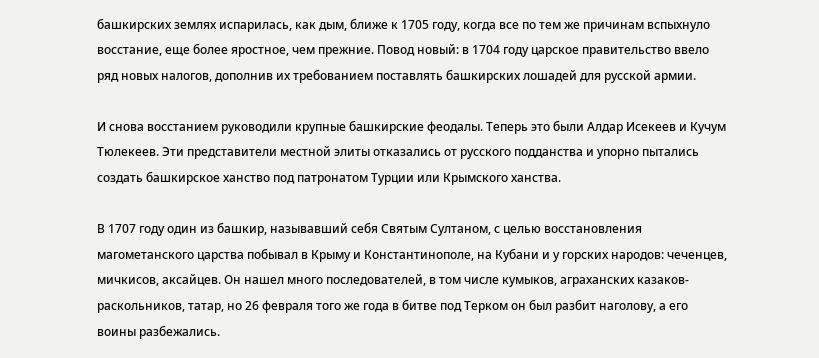башкирских землях испарилась, как дым, ближе к 1705 году, когда все по тем же причинам вспыхнуло восстание, еще более яростное, чем прежние. Повод новый: в 1704 году царское правительство ввело ряд новых налогов, дополнив их требованием поставлять башкирских лошадей для русской армии.

И снова восстанием руководили крупные башкирские феодалы. Теперь это были Алдар Исекеев и Кучум Тюлекеев. Эти представители местной элиты отказались от русского подданства и упорно пытались создать башкирское ханство под патронатом Турции или Крымского ханства.

В 1707 году один из башкир, называвший себя Святым Султаном, с целью восстановления магометанского царства побывал в Крыму и Константинополе, на Кубани и у горских народов: чеченцев, мичкисов, аксайцев. Он нашел много последователей, в том числе кумыков, аграханских казаков-раскольников, татар, но 26 февраля того же года в битве под Терком он был разбит наголову, а его воины разбежались.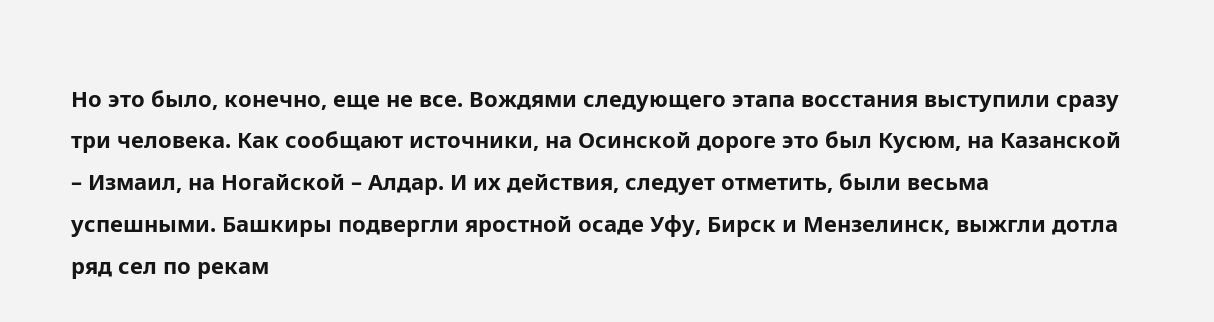Но это было, конечно, еще не все. Вождями следующего этапа восстания выступили сразу три человека. Как сообщают источники, на Осинской дороге это был Кусюм, на Казанской – Измаил, на Ногайской – Алдар. И их действия, следует отметить, были весьма успешными. Башкиры подвергли яростной осаде Уфу, Бирск и Мензелинск, выжгли дотла ряд сел по рекам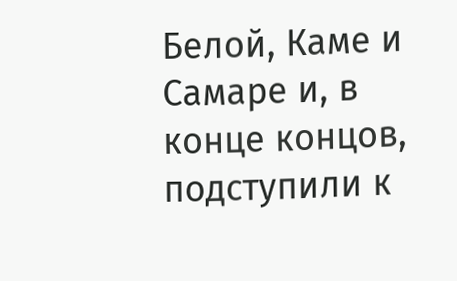Белой, Каме и Самаре и, в конце концов, подступили к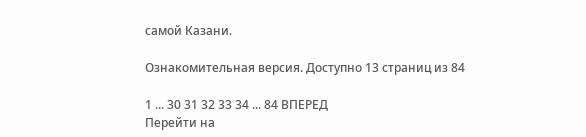самой Казани.

Ознакомительная версия. Доступно 13 страниц из 84

1 ... 30 31 32 33 34 ... 84 ВПЕРЕД
Перейти на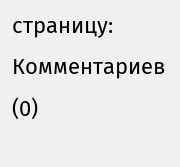страницу:
Комментариев (0)